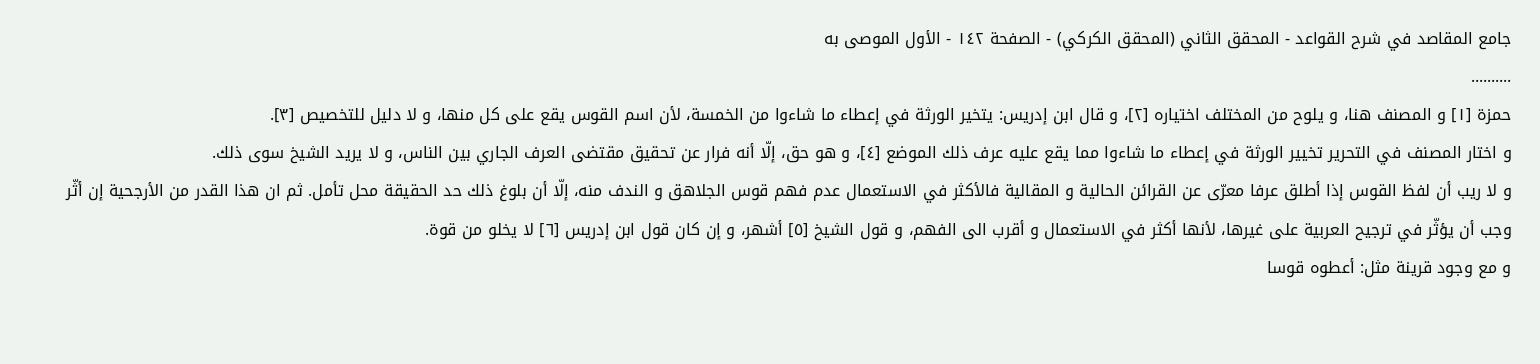جامع المقاصد في شرح القواعد - المحقق الثاني (المحقق الكركي) - الصفحة ١٤٢ - الأول الموصى به
..........
حمزة [١] و المصنف هنا، و يلوح من المختلف اختياره [٢]، و قال ابن إدريس: يتخير الورثة في إعطاء ما شاءوا من الخمسة، لأن اسم القوس يقع على كل منها، و لا دليل للتخصيص [٣].
و اختار المصنف في التحرير تخيير الورثة في إعطاء ما شاءوا مما يقع عليه عرف ذلك الموضع [٤]، و هو حق، إلّا أنه فرار عن تحقيق مقتضى العرف الجاري بين الناس، و لا يريد الشيخ سوى ذلك.
و لا ريب أن لفظ القوس إذا أطلق عرفا معرّى عن القرائن الحالية و المقالية فالأكثر في الاستعمال عدم فهم قوس الجلاهق و الندف منه، إلّا أن بلوغ ذلك حد الحقيقة محل تأمل. ثم ان هذا القدر من الأرجحية إن أثّر وجب أن يؤثّر في ترجيح العربية على غيرها، لأنها أكثر في الاستعمال و أقرب الى الفهم، و قول الشيخ [٥] أشهر، و إن كان قول ابن إدريس [٦] لا يخلو من قوة.
و مع وجود قرينة مثل: أعطوه قوسا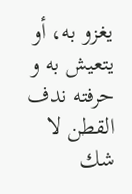يغزو به، أو يتعيش به و حرفته ندف القطن لا شك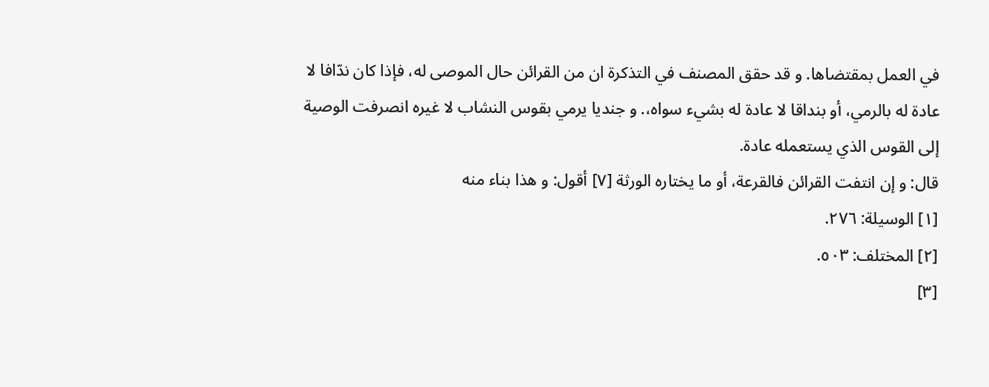في العمل بمقتضاها. و قد حقق المصنف في التذكرة ان من القرائن حال الموصى له، فإذا كان ندّافا لا عادة له بالرمي، أو بنداقا لا عادة له بشيء سواه،. و جنديا يرمي بقوس النشاب لا غيره انصرفت الوصية إلى القوس الذي يستعمله عادة.
قال: و إن انتفت القرائن فالقرعة، أو ما يختاره الورثة [٧] أقول: و هذا بناء منه
[١] الوسيلة: ٢٧٦.
[٢] المختلف: ٥٠٣.
[٣]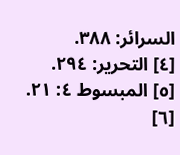السرائر: ٣٨٨.
[٤] التحرير: ٢٩٤.
[٥] المبسوط ٤: ٢١.
[٦]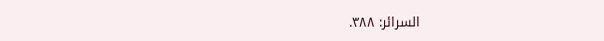السرائر: ٣٨٨.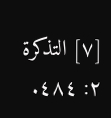[٧] التذكرة ٢: ٤٨٤.